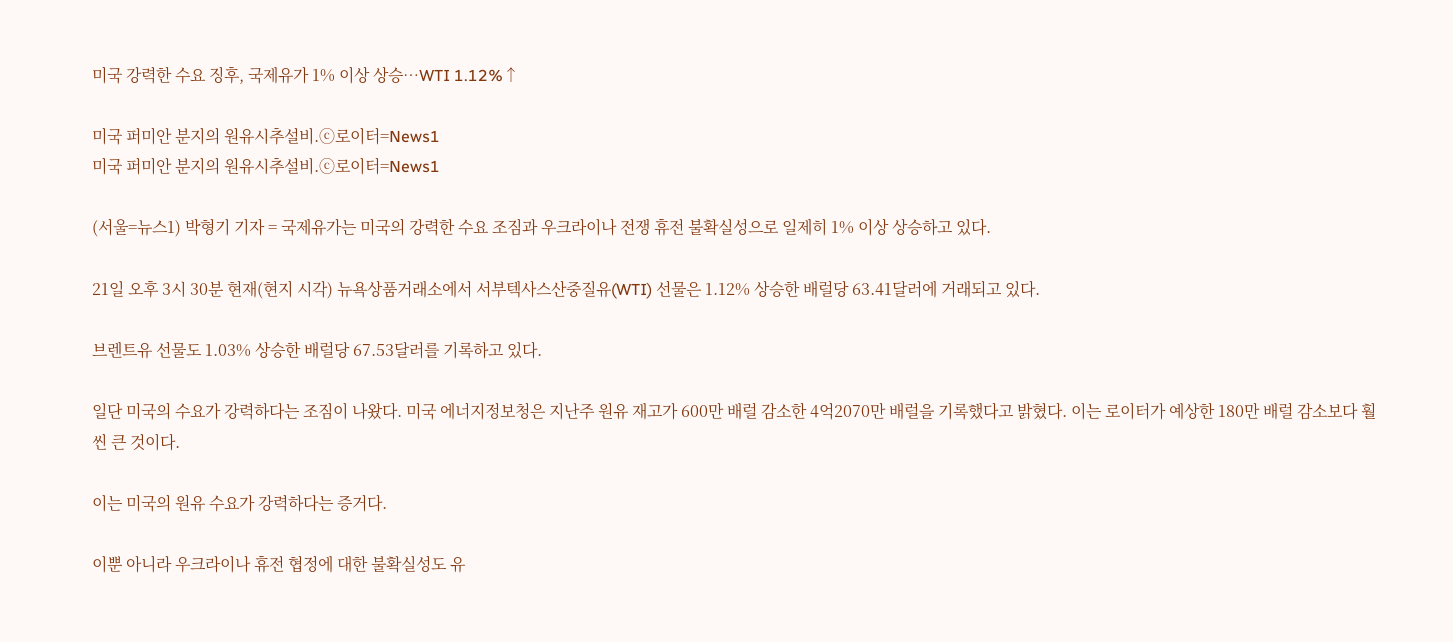미국 강력한 수요 징후, 국제유가 1% 이상 상승…WTI 1.12%↑

미국 퍼미안 분지의 원유시추설비.ⓒ로이터=News1
미국 퍼미안 분지의 원유시추설비.ⓒ로이터=News1

(서울=뉴스1) 박형기 기자 = 국제유가는 미국의 강력한 수요 조짐과 우크라이나 전쟁 휴전 불확실성으로 일제히 1% 이상 상승하고 있다.

21일 오후 3시 30분 현재(현지 시각) 뉴욕상품거래소에서 서부텍사스산중질유(WTI) 선물은 1.12% 상승한 배럴당 63.41달러에 거래되고 있다.

브렌트유 선물도 1.03% 상승한 배럴당 67.53달러를 기록하고 있다.

일단 미국의 수요가 강력하다는 조짐이 나왔다. 미국 에너지정보청은 지난주 원유 재고가 600만 배럴 감소한 4억2070만 배럴을 기록했다고 밝혔다. 이는 로이터가 예상한 180만 배럴 감소보다 훨씬 큰 것이다.

이는 미국의 원유 수요가 강력하다는 증거다.

이뿐 아니라 우크라이나 휴전 협정에 대한 불확실성도 유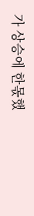가 상승에 한몫했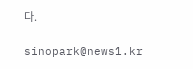다.

sinopark@news1.kr